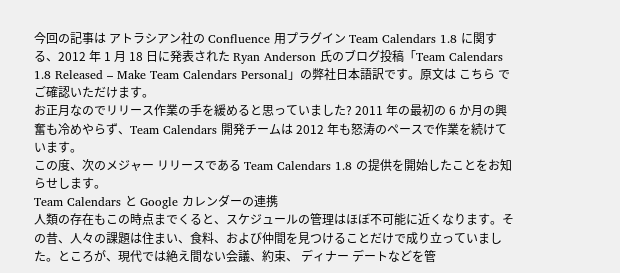今回の記事は アトラシアン社の Confluence 用プラグイン Team Calendars 1.8 に関する、2012 年 1 月 18 日に発表された Ryan Anderson 氏のブログ投稿「Team Calendars 1.8 Released – Make Team Calendars Personal」の弊社日本語訳です。原文は こちら でご確認いただけます。
お正月なのでリリース作業の手を緩めると思っていました? 2011 年の最初の 6 か月の興奮も冷めやらず、Team Calendars 開発チームは 2012 年も怒涛のペースで作業を続けています。
この度、次のメジャー リリースである Team Calendars 1.8 の提供を開始したことをお知らせします。
Team Calendars と Google カレンダーの連携
人類の存在もこの時点までくると、スケジュールの管理はほぼ不可能に近くなります。その昔、人々の課題は住まい、食料、および仲間を見つけることだけで成り立っていました。ところが、現代では絶え間ない会議、約束、 ディナー デートなどを管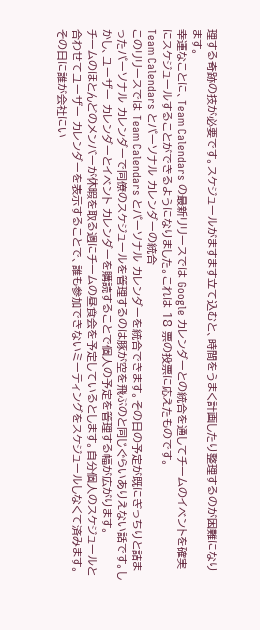理する奇跡の技が必要です。スケジュールがますます立て込むと、時間をうまく計画したり整理するのが困難になります。
幸運なことに、Team Calendars の最新リリースでは Google カレンダーとの統合を通してチームのイベントを確実にスケジュールすることができるようになりました。これは 18 票の投票に応えたものです。
Team Calendars とパーソナル カレンダーの統合
このリリースでは Team Calendars とパーソナル カレンダーを統合できます。その日の予定が既にぎっちりと詰まったパーソナル カレンダーで同僚のスケジュールを管理するのは豚が空を飛ぶのと同じぐらいありえない話です。しかし、ユーザー カレンダーとイベント カレンダーを購読することで個人の予定を管理する幅が広がります。
チームのほとんどのメンバーが休暇を取る週にチームの昼食会を予定しているとします。自分個人のスケジュールと合わせてユーザー カレンダーを表示することで、誰も参加できないミーティングをスケジュールしなくて済みます。
その日に誰が会社にい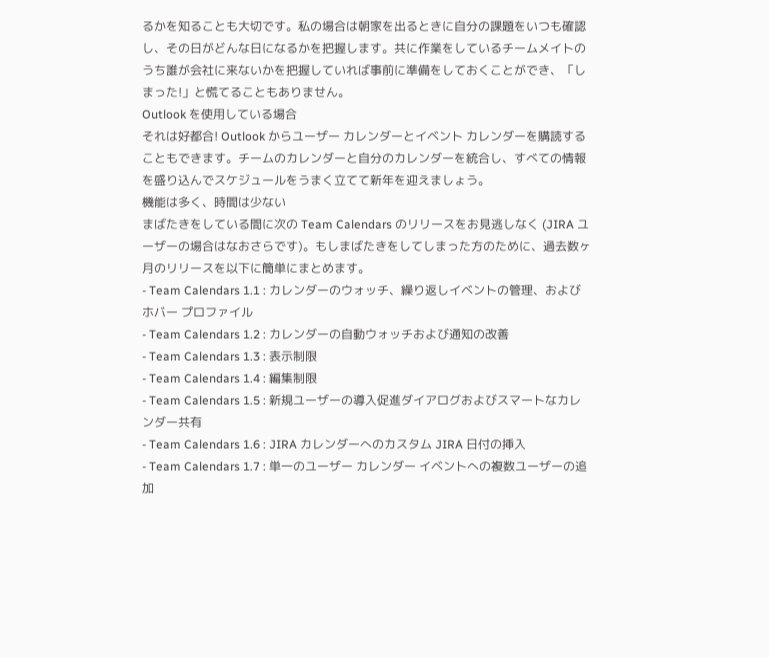るかを知ることも大切です。私の場合は朝家を出るときに自分の課題をいつも確認し、その日がどんな日になるかを把握します。共に作業をしているチームメイトのうち誰が会社に来ないかを把握していれば事前に準備をしておくことができ、「しまった!」と慌てることもありません。
Outlook を使用している場合
それは好都合! Outlook からユーザー カレンダーとイベント カレンダーを購読することもできます。チームのカレンダーと自分のカレンダーを統合し、すべての情報を盛り込んでスケジュールをうまく立てて新年を迎えましょう。
機能は多く、時間は少ない
まばたきをしている間に次の Team Calendars のリリースをお見逃しなく (JIRA ユーザーの場合はなおさらです)。もしまばたきをしてしまった方のために、過去数ヶ月のリリースを以下に簡単にまとめます。
- Team Calendars 1.1 : カレンダーのウォッチ、繰り返しイベントの管理、およびホバー プロファイル
- Team Calendars 1.2 : カレンダーの自動ウォッチおよび通知の改善
- Team Calendars 1.3 : 表示制限
- Team Calendars 1.4 : 編集制限
- Team Calendars 1.5 : 新規ユーザーの導入促進ダイアログおよびスマートなカレンダー共有
- Team Calendars 1.6 : JIRA カレンダーへのカスタム JIRA 日付の挿入
- Team Calendars 1.7 : 単一のユーザー カレンダー イベントへの複数ユーザーの追加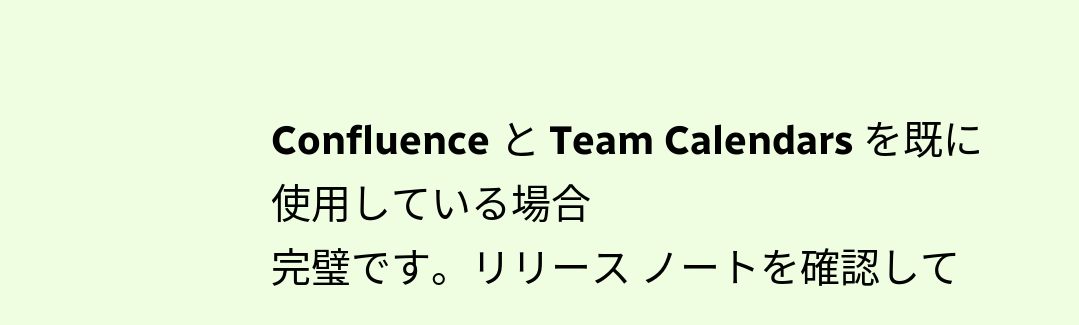Confluence と Team Calendars を既に使用している場合
完璧です。リリース ノートを確認して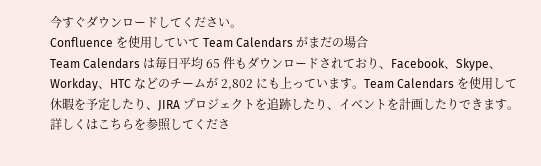今すぐダウンロードしてください。
Confluence を使用していて Team Calendars がまだの場合
Team Calendars は毎日平均 65 件もダウンロードされており、Facebook、Skype、Workday、HTC などのチームが 2,802 にも上っています。Team Calendars を使用して休暇を予定したり、JIRA プロジェクトを追跡したり、イベントを計画したりできます。詳しくはこちらを参照してくださ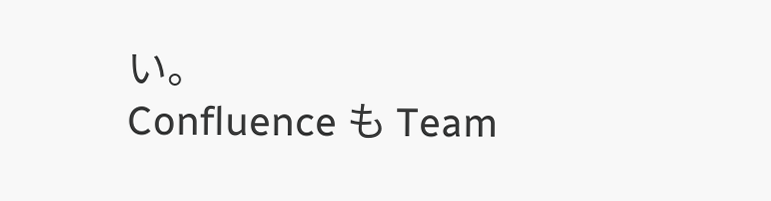い。
Confluence も Team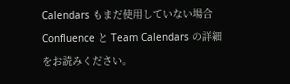Calendars もまだ使用していない場合
Confluence と Team Calendars の詳細をお読みください。